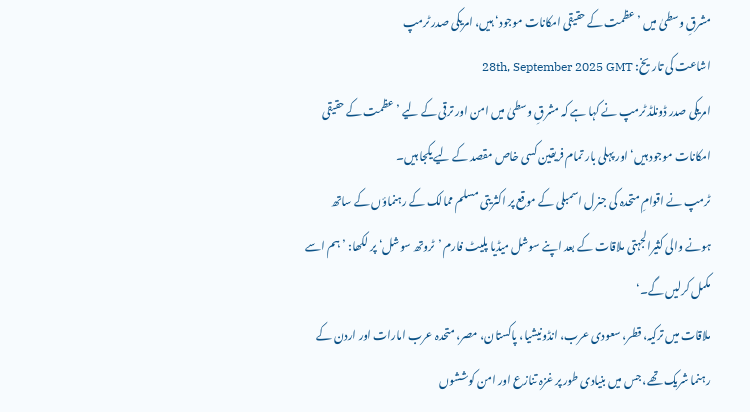مشرقِ وسطیٰ میں ’عظمت کے حقیقی امکانات موجود‘ ہیں، امریکی صدر ٹرمپ
اشاعت کی تاریخ: 28th, September 2025 GMT
امریکی صدر ڈونلڈ ٹرمپ نے کہا ہے کہ مشرقِ وسطیٰ میں امن اور ترقی کے لیے ’عظمت کے حقیقی امکانات موجود ہیں‘ اور پہلی بار تمام فریقین کسی خاص مقصد کے لیے یکجا ہیں۔
ٹرمپ نے اقوامِ متحدہ کی جنرل اسمبلی کے موقع پر اکثریتی مسلم ممالک کے رہنماؤں کے ساتھ ہونے والی کثیرالجہتی ملاقات کے بعد اپنے سوشل میڈیا پلیٹ فارم ’ٹروتھ سوشل‘ پر لکھا: ’ہم اسے مکمل کرلیں گے۔‘
ملاقات میں ترکیہ، قطر، سعودی عرب، انڈونیشیا، پاکستان، مصر، متحدہ عرب امارات اور اردن کے رہنما شریک تھے، جس میں بنیادی طور پر غزہ تنازع اور امن کوششوں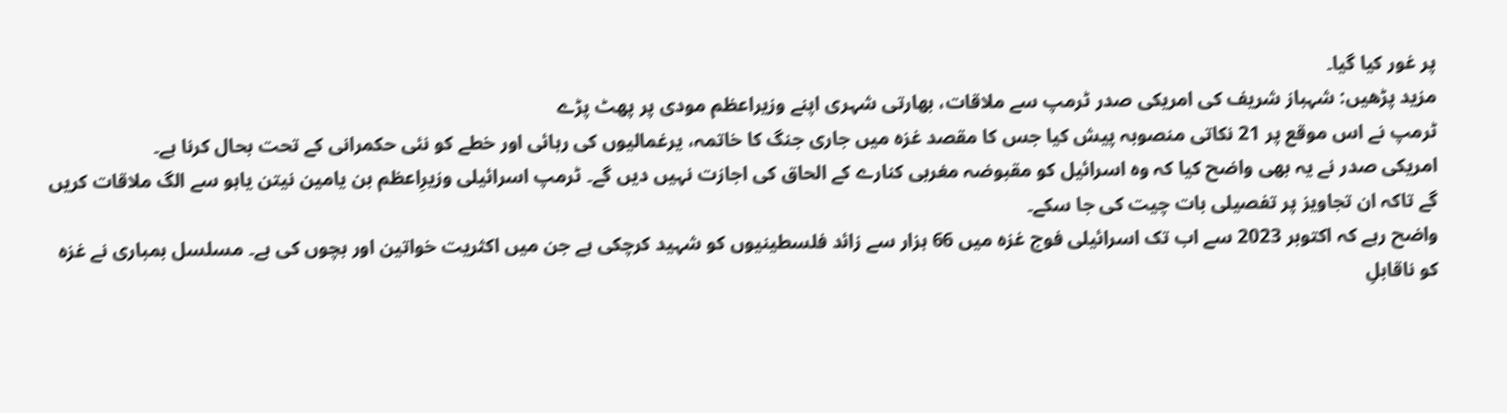پر غور کیا گیا۔
مزید پڑھیں: شہباز شریف کی امریکی صدر ٹرمپ سے ملاقات، بھارتی شہری اپنے وزیراعظم مودی پر پھٹ پڑے
ٹرمپ نے اس موقع پر 21 نکاتی منصوبہ پیش کیا جس کا مقصد غزہ میں جاری جنگ کا خاتمہ، یرغمالیوں کی رہائی اور خطے کو نئی حکمرانی کے تحت بحال کرنا ہے۔
امریکی صدر نے یہ بھی واضح کیا کہ وہ اسرائیل کو مقبوضہ مغربی کنارے کے الحاق کی اجازت نہیں دیں گے۔ ٹرمپ اسرائیلی وزیرِاعظم بن یامین نیتن یاہو سے الگ ملاقات کریں گے تاکہ ان تجاویز پر تفصیلی بات چیت کی جا سکے۔
واضح رہے کہ اکتوبر 2023 سے اب تک اسرائیلی فوج غزہ میں 66 ہزار سے زائد فلسطینیوں کو شہید کرچکی ہے جن میں اکثریت خواتین اور بچوں کی ہے۔ مسلسل بمباری نے غزہ کو ناقابلِ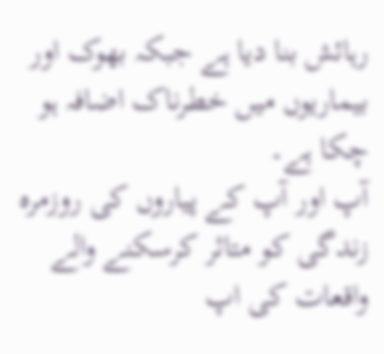رہائش بنا دیا ہے جبکہ بھوک اور بیماریوں میں خطرناک اضافہ ہو چکا ہے۔
آپ اور آپ کے پیاروں کی روزمرہ زندگی کو متاثر کرسکنے والے واقعات کی اپ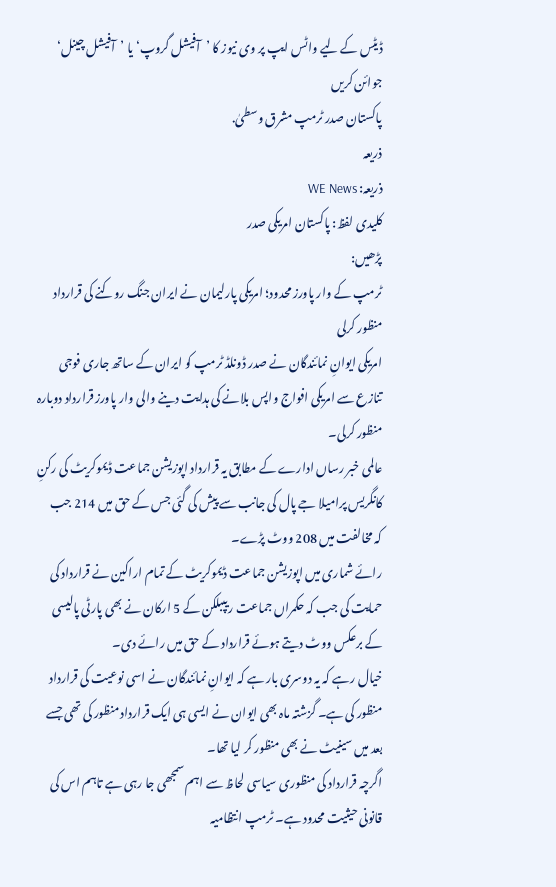ڈیٹس کے لیے واٹس ایپ پر وی نیوز کا ’آفیشل گروپ‘ یا ’آفیشل چینل‘ جوائن کریں
پاکستان صدر ٹرمپ مشرق وسطیٰ.
ذریعہ
ذریعہ: WE News
کلیدی لفظ: پاکستان امریکی صدر
پڑھیں:
ٹرمپ کے وار پاورز محدود؛ امریکی پارلیمان نے ایران جنگ روکنے کی قرارداد منظور کرلی
امریکی ایوانِ نمائندگان نے صدر ڈونلڈ ٹرمپ کو ایران کے ساتھ جاری فوجی تنازع سے امریکی افواج واپس بلانے کی ہدایت دینے والی وار پاورز قرارداد دوبارہ منظور کرلی۔
عالمی خبر رساں ادارے کے مطابق یہ قرارداد اپوزیشن جماعت ڈیموکریٹ کی رکنِ کانگریس پرامیلا جے پال کی جانب سے پیش کی گئی جس کے حق میں 214 جب کہ مخالفت میں 208 ووٹ پڑے۔
رائے شماری میں اپوزیشن جماعت ڈیموکریٹ کے تمام اراکین نے قرارداد کی حمایت کی جب کہ حکمراں جماعت ریپبلکن کے 5 ارکان نے بھی پارٹی پالیسی کے برعکس ووٹ دیتے ہوئے قرارداد کے حق میں رائے دی۔
خیال رہے کہ یہ دوسری بار ہے کہ ایوانِ نمائندگان نے اسی نوعیت کی قرارداد منظور کی ہے۔ گزشتہ ماہ بھی ایوان نے ایسی ہی ایک قرارداد منظور کی تھی جسے بعد میں سینیٹ نے بھی منظور کر لیا تھا۔
اگرچہ قرارداد کی منظوری سیاسی لحاظ سے اہم سمجھی جا رہی ہے تاہم اس کی قانونی حیثیت محدود ہے۔ ٹرمپ انتظامیہ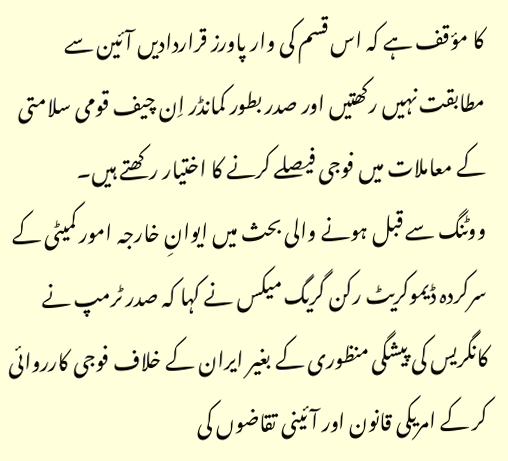کا مؤقف ہے کہ اس قسم کی وار پاورز قراردادیں آئین سے مطابقت نہیں رکھتیں اور صدر بطور کمانڈر اِن چیف قومی سلامتی کے معاملات میں فوجی فیصلے کرنے کا اختیار رکھتے ہیں۔
ووٹنگ سے قبل ہونے والی بحث میں ایوانِ خارجہ امور کمیٹی کے سرکردہ ڈیموکریٹ رکن گریگ میکس نے کہا کہ صدر ٹرمپ نے کانگریس کی پیشگی منظوری کے بغیر ایران کے خلاف فوجی کارروائی کر کے امریکی قانون اور آئینی تقاضوں کی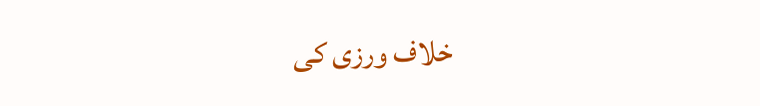خلاف ورزی کی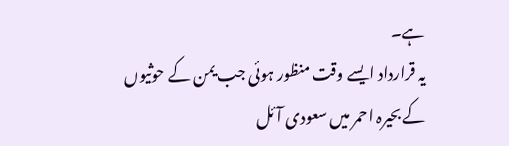ہے۔
یہ قرارداد ایسے وقت منظور ہوئی جب یمن کے حوثیوں کے بحیرہ احمر میں سعودی آئل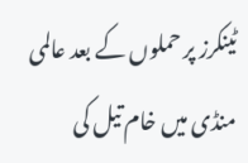ٹینکرز پر حملوں کے بعد عالمی منڈی میں خام تیل کی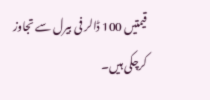قیمتیں 100 ڈالر فی بیرل سے تجاوز کرچکی ہیں۔